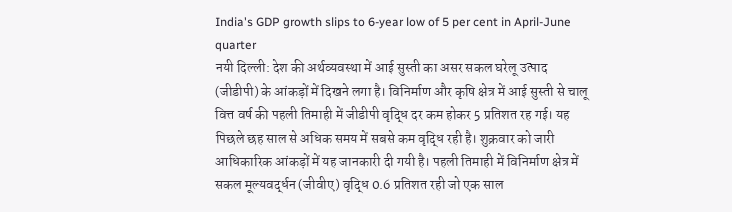India's GDP growth slips to 6-year low of 5 per cent in April-June quarter
नयी दिल्ली: देश की अर्थव्यवस्था में आई सुस्ती का असर सकल घरेलू उत्पाद (जीडीपी) के आंकड़ों में दिखने लगा है। विनिर्माण और कृषि क्षेत्र में आई सुस्ती से चालू वित्त वर्ष की पहली तिमाही में जीडीपी वृद्धि दर कम होकर 5 प्रतिशत रह गई। यह पिछले छह साल से अधिक समय में सबसे कम वृद्धि रही है। शुक्रवार को जारी आधिकारिक आंकड़ों में यह जानकारी दी गयी है। पहली तिमाही में विनिर्माण क्षेत्र में सकल मूल्यवर्द्धन (जीवीए) वृद्धि 0.6 प्रतिशत रही जो एक साल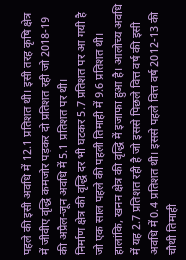पहले की इसी अवधि में 12.1 प्रतिशत थी। इसी तरह कृषि क्षेत्र में जीवीए वृद्धि कमजोर पड़कर दो प्रतिशत रही जो 2018-19 की अप्रैल-जून अवधि में 5.1 प्रतिशत पर थी।
निर्माण क्षेत्र की वृद्धि दर भी घटकर 5.7 प्रतिशत पर आ गयी है जो एक साल पहले की पहली तिमाही में 9.6 प्रतिशत थी। हालांकि, खनन क्षेत्र की वृद्धि में इजाफा हुआ है। आलोच्य अवधि में यह 2.7 प्रतिशत रही है जो इससे पिछले वित्त वर्ष की इसी अवधि में 0.4 प्रतिशत थी। इससे पहले वित्त वर्ष 2012-13 की चौथी तिमाही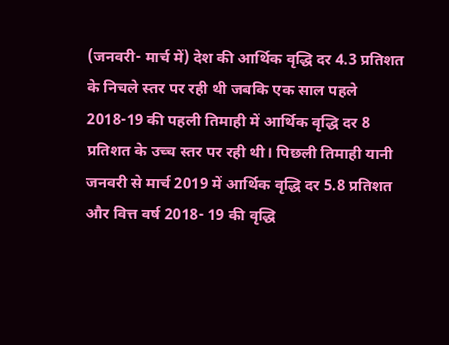(जनवरी- मार्च में) देश की आर्थिक वृद्धि दर 4.3 प्रतिशत के निचले स्तर पर रही थी जबकि एक साल पहले 2018-19 की पहली तिमाही में आर्थिक वृद्धि दर 8 प्रतिशत के उच्च स्तर पर रही थी। पिछली तिमाही यानी जनवरी से मार्च 2019 में आर्थिक वृद्धि दर 5.8 प्रतिशत और वित्त वर्ष 2018- 19 की वृद्धि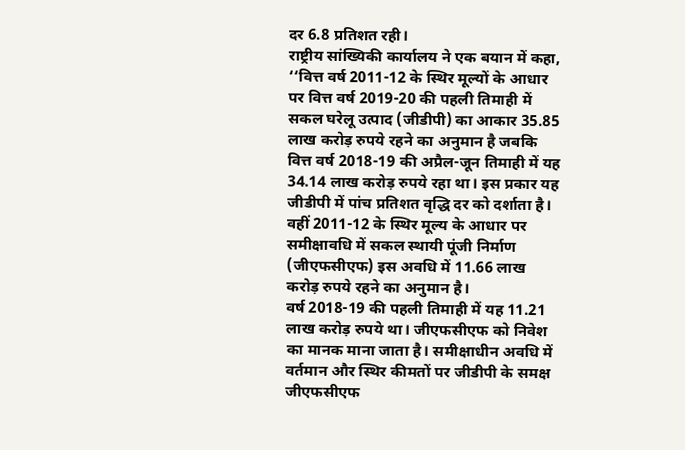दर 6.8 प्रतिशत रही।
राष्ट्रीय सांख्यिकी कार्यालय ने एक बयान में कहा, ‘‘वित्त वर्ष 2011-12 के स्थिर मूल्यों के आधार पर वित्त वर्ष 2019-20 की पहली तिमाही में सकल घरेलू उत्पाद (जीडीपी) का आकार 35.85 लाख करोड़ रुपये रहने का अनुमान है जबकि वित्त वर्ष 2018-19 की अप्रैल-जून तिमाही में यह 34.14 लाख करोड़ रुपये रहा था। इस प्रकार यह जीडीपी में पांच प्रतिशत वृद्धि दर को दर्शाता है। वहीं 2011-12 के स्थिर मूल्य के आधार पर समीक्षावधि में सकल स्थायी पूंजी निर्माण (जीएफसीएफ) इस अवधि में 11.66 लाख करोड़ रुपये रहने का अनुमान है।
वर्ष 2018-19 की पहली तिमाही में यह 11.21 लाख करोड़ रुपये था। जीएफसीएफ को निवेश का मानक माना जाता है। समीक्षाधीन अवधि में वर्तमान और स्थिर कीमतों पर जीडीपी के समक्ष जीएफसीएफ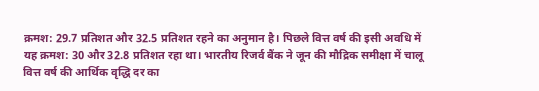क्रमश: 29.7 प्रतिशत और 32.5 प्रतिशत रहने का अनुमान है। पिछले वित्त वर्ष की इसी अवधि में यह क्रमश: 30 और 32.8 प्रतिशत रहा था। भारतीय रिजर्व बैंक ने जून की मौद्रिक समीक्षा में चालू वित्त वर्ष की आर्थिक वृद्धि दर का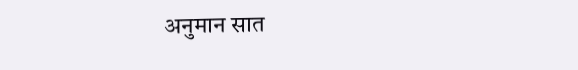अनुमान सात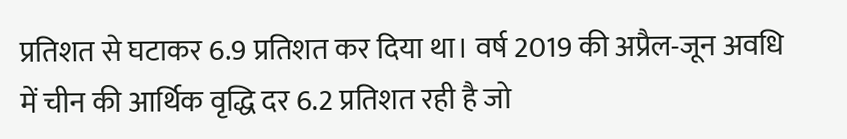प्रतिशत से घटाकर 6.9 प्रतिशत कर दिया था। वर्ष 2019 की अप्रैल-जून अवधि में चीन की आर्थिक वृद्धि दर 6.2 प्रतिशत रही है जो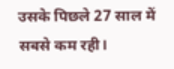उसके पिछले 27 साल में सबसे कम रही।